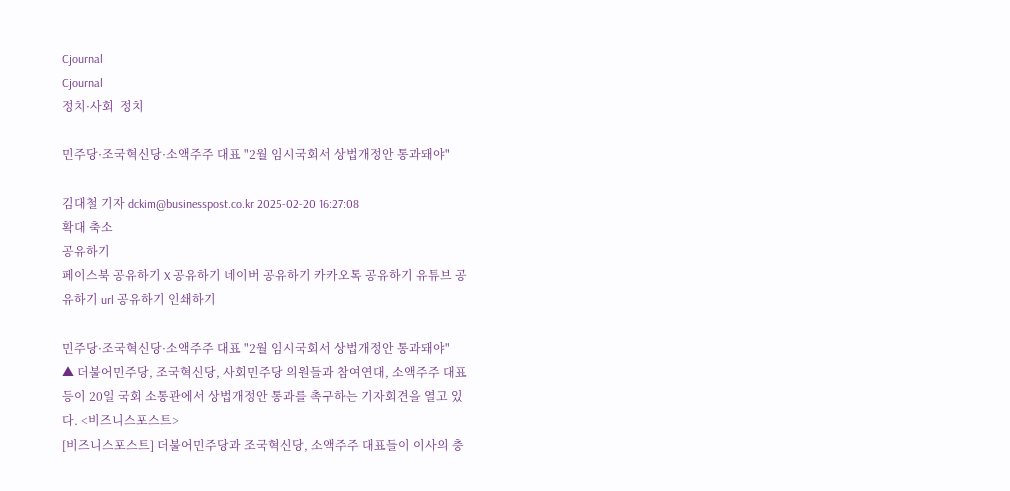Cjournal
Cjournal
정치·사회  정치

민주당·조국혁신당·소액주주 대표 "2월 임시국회서 상법개정안 통과돼야"

김대철 기자 dckim@businesspost.co.kr 2025-02-20 16:27:08
확대 축소
공유하기
페이스북 공유하기 X 공유하기 네이버 공유하기 카카오톡 공유하기 유튜브 공유하기 url 공유하기 인쇄하기

민주당·조국혁신당·소액주주 대표 "2월 임시국회서 상법개정안 통과돼야"
▲ 더불어민주당, 조국혁신당, 사회민주당 의원들과 참여연대, 소액주주 대표 등이 20일 국회 소통관에서 상법개정안 통과를 촉구하는 기자회견을 열고 있다. <비즈니스포스트>
[비즈니스포스트] 더불어민주당과 조국혁신당, 소액주주 대표들이 이사의 충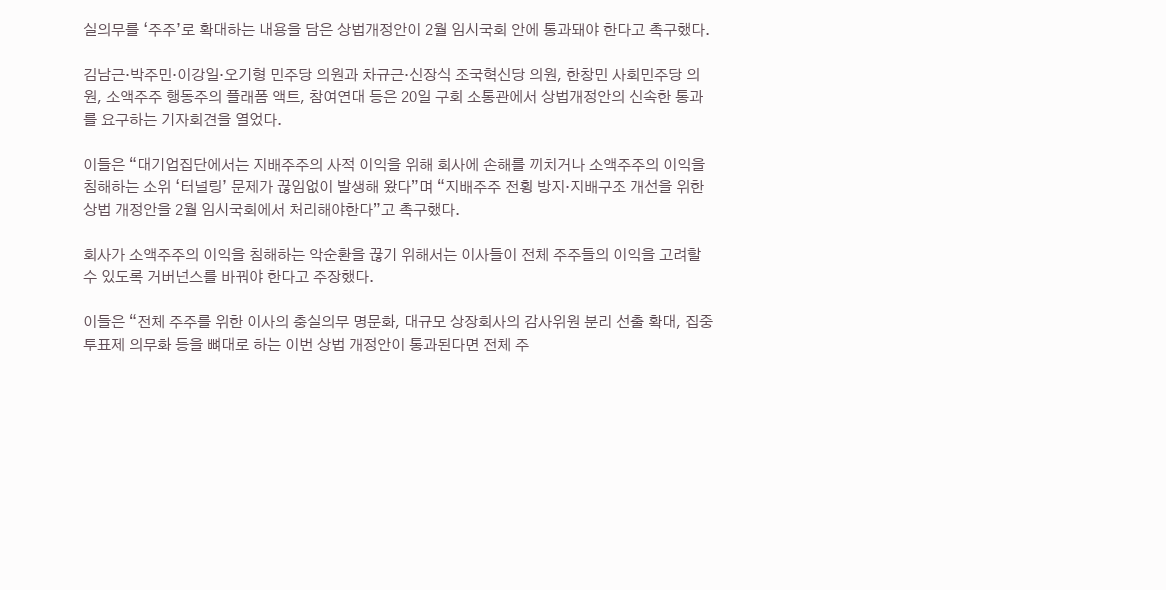실의무를 ‘주주’로 확대하는 내용을 담은 상법개정안이 2월 임시국회 안에 통과돼야 한다고 촉구했다.

김남근·박주민·이강일·오기형 민주당 의원과 차규근·신장식 조국혁신당 의원, 한창민 사회민주당 의원, 소액주주 행동주의 플래폼 액트, 참여연대 등은 20일 구회 소통관에서 상법개정안의 신속한 통과를 요구하는 기자회견을 열었다.

이들은 “대기업집단에서는 지배주주의 사적 이익을 위해 회사에 손해를 끼치거나 소액주주의 이익을 침해하는 소위 ‘터널링’ 문제가 끊임없이 발생해 왔다”며 “지배주주 전횡 방지·지배구조 개선을 위한 상법 개정안을 2월 임시국회에서 처리해야한다”고 촉구했다.

회사가 소액주주의 이익을 침해하는 악순환을 끊기 위해서는 이사들이 전체 주주들의 이익을 고려할 수 있도록 거버넌스를 바꿔야 한다고 주장했다.

이들은 “전체 주주를 위한 이사의 충실의무 명문화, 대규모 상장회사의 감사위원 분리 선출 확대, 집중투표제 의무화 등을 뼈대로 하는 이번 상법 개정안이 통과된다면 전체 주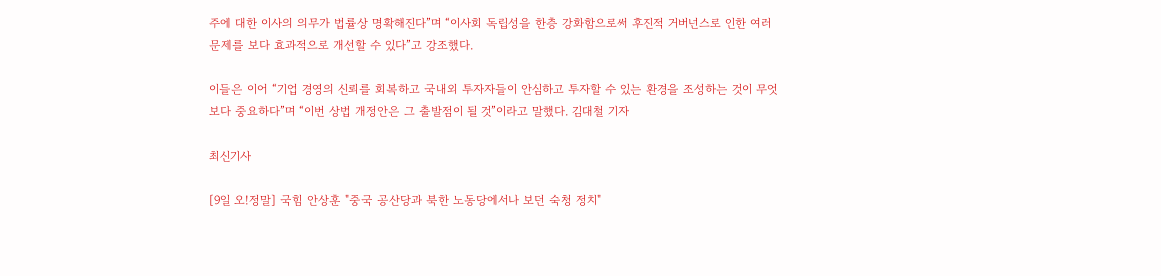주에 대한 이사의 의무가 법률상 명확해진다”며 “이사회 독립성을 한층 강화함으로써 후진적 거버넌스로 인한 여러 문제를 보다 효과적으로 개선할 수 있다”고 강조했다.

이들은 이어 “기업 경영의 신뢰를 회복하고 국내외 투자자들이 안심하고 투자할 수 있는 환경을 조성하는 것이 무엇보다 중요하다”며 “이번 상법 개정안은 그 출발점이 될 것”이라고 말했다. 김대철 기자

최신기사

[9일 오!정말] 국힘 안상훈 "중국 공산당과 북한 노동당에서나 보던 숙청 정치"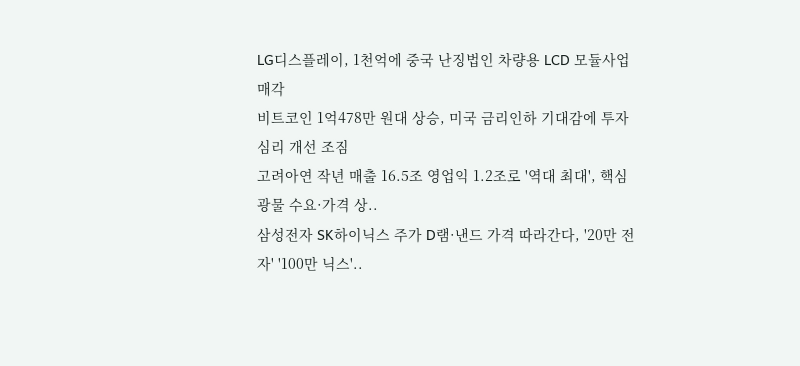LG디스플레이, 1천억에 중국 난징법인 차량용 LCD 모듈사업 매각
비트코인 1억478만 원대 상승, 미국 금리인하 기대감에 투자심리 개선 조짐
고려아연 작년 매출 16.5조 영업익 1.2조로 '역대 최대', 핵심광물 수요·가격 상..
삼성전자 SK하이닉스 주가 D램·낸드 가격 따라간다, '20만 전자' '100만 닉스'..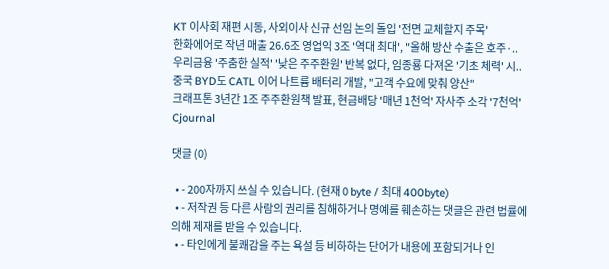KT 이사회 재편 시동, 사외이사 신규 선임 논의 돌입 '전면 교체할지 주목'
한화에어로 작년 매출 26.6조 영업익 3조 '역대 최대', "올해 방산 수출은 호주·..
우리금융 '주춤한 실적' '낮은 주주환원' 반복 없다, 임종룡 다져온 '기초 체력' 시..
중국 BYD도 CATL 이어 나트륨 배터리 개발, "고객 수요에 맞춰 양산"
크래프톤 3년간 1조 주주환원책 발표, 현금배당 '매년 1천억' 자사주 소각 '7천억'
Cjournal

댓글 (0)

  • - 200자까지 쓰실 수 있습니다. (현재 0 byte / 최대 400byte)
  • - 저작권 등 다른 사람의 권리를 침해하거나 명예를 훼손하는 댓글은 관련 법률에 의해 제재를 받을 수 있습니다.
  • - 타인에게 불쾌감을 주는 욕설 등 비하하는 단어가 내용에 포함되거나 인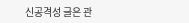신공격성 글은 관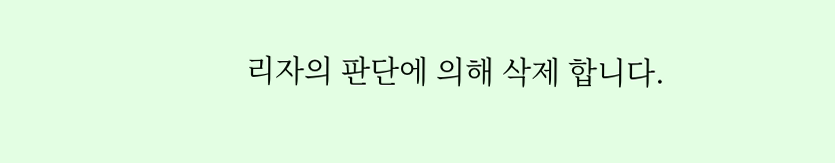리자의 판단에 의해 삭제 합니다.